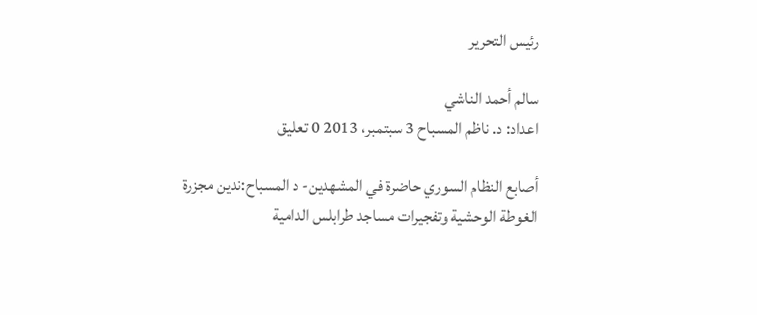رئيس التحرير

سالم أحمد الناشي
اعداد: د. ناظم المسباح 3 سبتمبر، 2013 0 تعليق

أصابع النظام السوري حاضرة في المشهدين- د المسباح:ندين مجزرة الغوطة الوحشية وتفجيرات مساجد طرابلس الدامية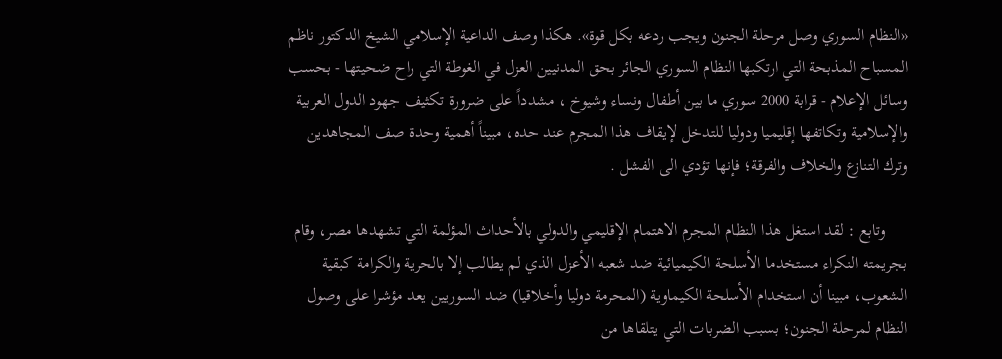«النظام السوري وصل مرحلة الجنون ويجب ردعه بكل قوة». هكذا وصف الداعية الإسلامي الشيخ الدكتور ناظم المسباح المذبحة التي ارتكبها النظام السوري الجائر بحق المدنيين العزل في الغوطة التي راح ضحيتها - بحسب وسائل الإعلام - قرابة 2000 سوري ما بين أطفال ونساء وشيوخ ، مشدداً على ضرورة تكثيف جهود الدول العربية والإسلامية وتكاتفها إقليميا ودوليا للتدخل لإيقاف هذا المجرم عند حده، مبيناً أهمية وحدة صف المجاهدين وترك التنازع والخلاف والفرقة؛ فإنها تؤدي الى الفشل .

     وتابع : لقد استغل هذا النظام المجرم الاهتمام الإقليمي والدولي بالأحداث المؤلمة التي تشهدها مصر، وقام بجريمته النكراء مستخدما الأسلحة الكيميائية ضد شعبه الأعزل الذي لم يطالب إلا بالحرية والكرامة كبقية الشعوب، مبينا أن استخدام الأسلحة الكيماوية (المحرمة دوليا وأخلاقيا) ضد السوريين يعد مؤشرا على وصول النظام لمرحلة الجنون؛ بسبب الضربات التي يتلقاها من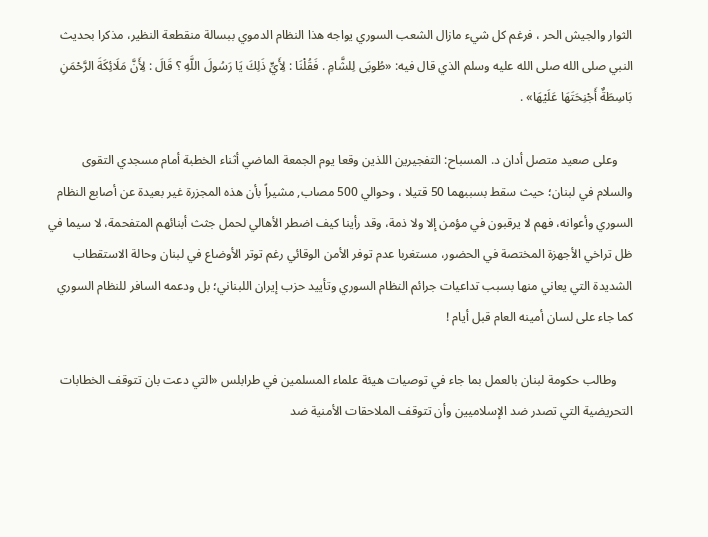الثوار والجيش الحر ، فرغم كل شيء مازال الشعب السوري يواجه هذا النظام الدموي ببسالة منقطعة النظير، مذكرا بحديث النبي صلى الله صلى الله عليه وسلم الذي قال فيه: «طُوبَى لِلشَّامِ . فَقُلْنَا : لِأَيٍّ ذَلِكَ يَا رَسُولَ اللَّهِ ؟ قَالَ : لِأَنَّ مَلَائِكَةَ الرَّحْمَنِ بَاسِطَةٌ أَجْنِحَتَهَا عَلَيْهَا» .

     وعلى صعيد متصل أدان د. المسباح: التفجيرين اللذين وقعا يوم الجمعة الماضي أثناء الخطبة أمام مسجدي التقوى والسلام في لبنان؛ حيث سقط بسببهما 50 قتيلا ، وحوالي 500 مصاب, مشيراً بأن هذه المجزرة غير بعيدة عن أصابع النظام السوري وأعوانه، فهم لا يرقبون في مؤمن إلا ولا ذمة، وقد رأينا كيف اضطر الأهالي لحمل جثث أبنائهم المتفحمة، لا سيما في ظل تراخي الأجهزة المختصة في الحضور، مستغربا عدم توفر الأمن الوقائي رغم توتر الأوضاع في لبنان وحالة الاستقطاب الشديدة التي يعاني منها بسبب تداعيات جرائم النظام السوري وتأييد حزب إيران اللبناني؛ بل ودعمه السافر للنظام السوري كما جاء على لسان أمينه العام قبل أيام !

     وطالب حكومة لبنان بالعمل بما جاء في توصيات هيئة علماء المسلمين في طرابلس «التي دعت بان تتوقف الخطابات التحريضية التي تصدر ضد الإسلاميين وأن تتوقف الملاحقات الأمنية ضد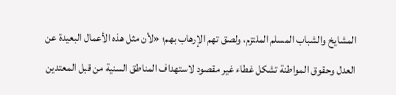المشايخ والشباب المسلم الملتزم، ولصق تهم الإرهاب بهم؛ «لأن مثل هذه الأعمال البعيدة عن العدل وحقوق المواطنة تشكل غطاء غير مقصود لاستهداف المناطق السنية من قبل المعتدين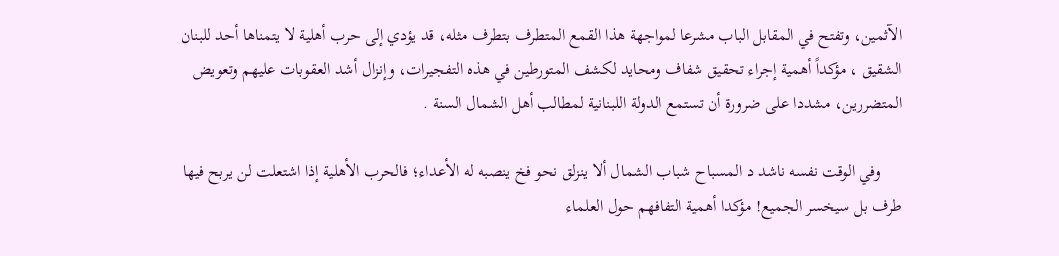الآثمين، وتفتح في المقابل الباب مشرعا لمواجهة هذا القمع المتطرف بتطرف مثله، قد يؤدي إلى حرب أهلية لا يتمناها أحد للبنان الشقيق ، مؤكداً أهمية إجراء تحقيق شفاف ومحايد لكشف المتورطين في هذه التفجيرات، وإنزال أشد العقوبات عليهم وتعويض المتضررين، مشددا على ضرورة أن تستمع الدولة اللبنانية لمطالب أهل الشمال السنة .

     وفي الوقت نفسه ناشد د المسباح شباب الشمال ألا ينزلق نحو فخ ينصبه له الأعداء؛ فالحرب الأهلية إذا اشتعلت لن يربح فيها طرف بل سيخسر الجميع! مؤكدا أهمية التفافهم حول العلماء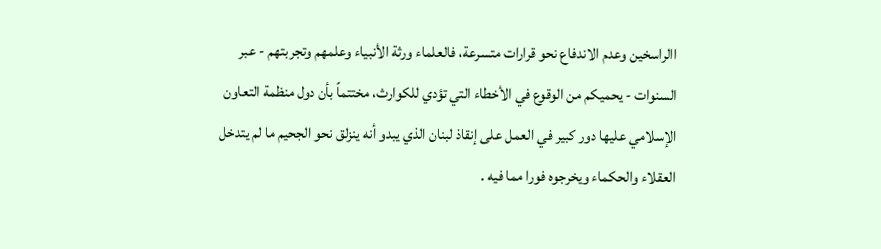االراسخين وعدم الاندفاع نحو قرارات متسرعة، فالعلماء ورثة الأنبياء وعلمهم وتجربتهم - عبر السنوات - يحميكم من الوقوع في الأخطاء التي تؤدي للكوارث، مختتماً بأن دول منظمة التعاون الإسلامي عليها دور كبير في العمل على إنقاذ لبنان الذي يبدو أنه ينزلق نحو الجحيم ما لم يتدخل العقلاء والحكماء ويخرجوه فورا مما فيه .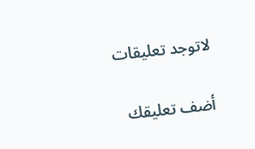لاتوجد تعليقات

أضف تعليقك